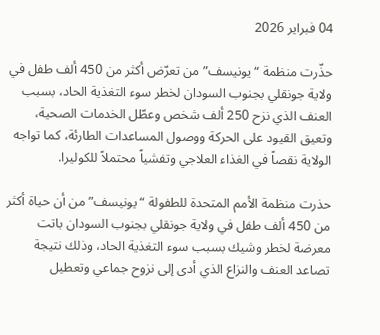04 فبراير 2026

حذّرت منظمة “يونيسف” من تعرّض أكثر من 450 ألف طفل في ولاية جونقلي بجنوب السودان لخطر سوء التغذية الحاد، بسبب العنف الذي نزح 250 ألف شخص وعطّل الخدمات الصحية، وتعيق القيود على الحركة ووصول المساعدات الطارئة، كما تواجه الولاية نقصاً في الغذاء العلاجي وتفشياً محتملاً للكوليرا.

حذرت منظمة الأمم المتحدة للطفولة “يونيسف” من أن حياة أكثر من 450 ألف طفل في ولاية جونقلي بجنوب السودان باتت معرضة لخطر وشيك بسبب سوء التغذية الحاد، وذلك نتيجة تصاعد العنف والنزاع الذي أدى إلى نزوح جماعي وتعطيل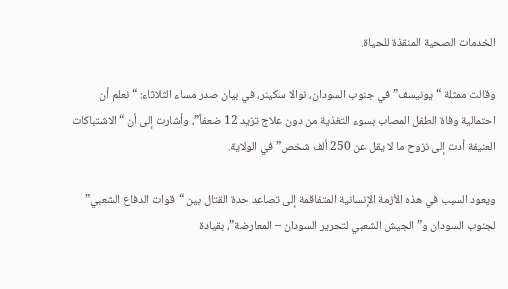الخدمات الصحية المنقذة للحياة.

وقالت ممثلة “يونيسف” في جنوب السودان، نوالا سكينر، في بيان صدر مساء الثلاثاء: “نعلم أن احتمالية وفاة الطفل المصاب بسوء التغذية من دون علاج تزيد 12 ضعفاً”، وأشارت إلى أن “الاشتباكات العنيفة أدت إلى نزوح ما لا يقل عن 250 ألف شخص” في الولاية.

ويعود السبب في هذه الأزمة الإنسانية المتفاقمة إلى تصاعد حدة القتال بين “قوات الدفاع الشعبي” لجنوب السودان و”الجيش الشعبي لتحرير السودان – المعارضة”، بقيادة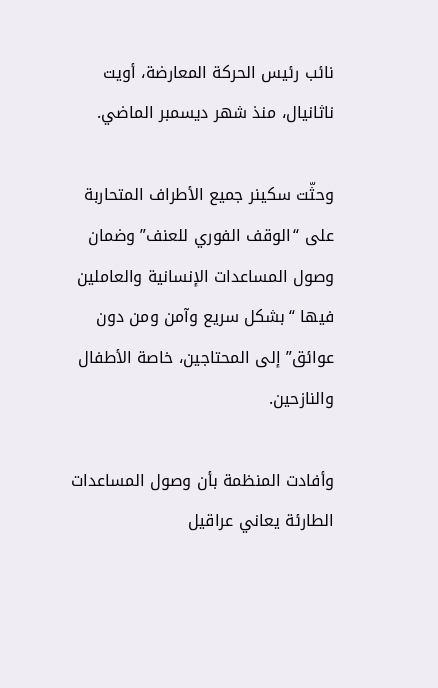نائب رئيس الحركة المعارضة، أويت ناثانيال، منذ شهر ديسمبر الماضي.

وحثّت سكينر جميع الأطراف المتحاربة على “الوقف الفوري للعنف” وضمان وصول المساعدات الإنسانية والعاملين فيها “بشكل سريع وآمن ومن دون عوائق” إلى المحتاجين، خاصة الأطفال والنازحين.

وأفادت المنظمة بأن وصول المساعدات الطارئة يعاني عراقيل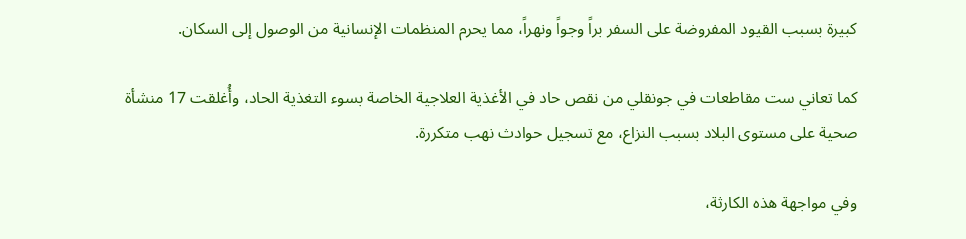كبيرة بسبب القيود المفروضة على السفر براً وجواً ونهراً، مما يحرم المنظمات الإنسانية من الوصول إلى السكان.

كما تعاني ست مقاطعات في جونقلي من نقص حاد في الأغذية العلاجية الخاصة بسوء التغذية الحاد، وأُغلقت 17 منشأة صحية على مستوى البلاد بسبب النزاع، مع تسجيل حوادث نهب متكررة.

وفي مواجهة هذه الكارثة،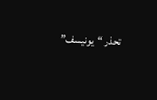تحذر “يونيسف”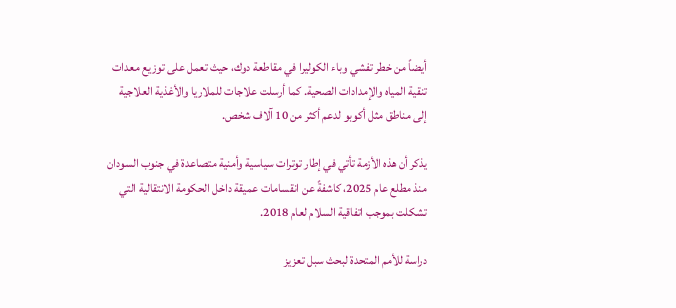أيضاً من خطر تفشي وباء الكوليرا في مقاطعة دوك، حيث تعمل على توزيع معدات تنقية المياه والإمدادات الصحية. كما أرسلت علاجات للملاريا والأغذية العلاجية إلى مناطق مثل أكوبو لدعم أكثر من 10 آلاف شخص.

يذكر أن هذه الأزمة تأتي في إطار توترات سياسية وأمنية متصاعدة في جنوب السودان منذ مطلع عام 2025، كاشفةً عن انقسامات عميقة داخل الحكومة الانتقالية التي تشكلت بموجب اتفاقية السلام لعام 2018.

دراسة للأمم المتحدة لبحث سبل تعزيز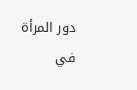دور المرأة في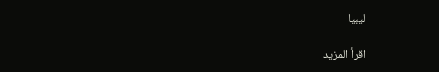ليبيا

اقرأ المزيد